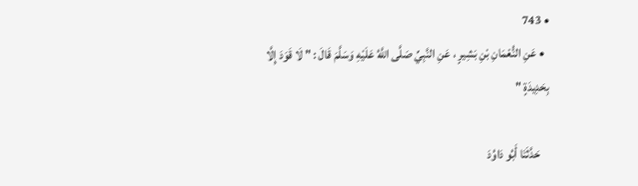• 743
  • عَنِ النُّعْمَانِ بْنِ بَشِيرٍ ، عَنِ النَّبِيِّ صَلَّى اللَّهُ عَلَيْهِ وَسَلَّمَ قَالَ : " لَا قَوَدَ إِلَّا بِحَدِيدَةٍ "

    حَدَّثَنَا أَبُو دَاوُدَ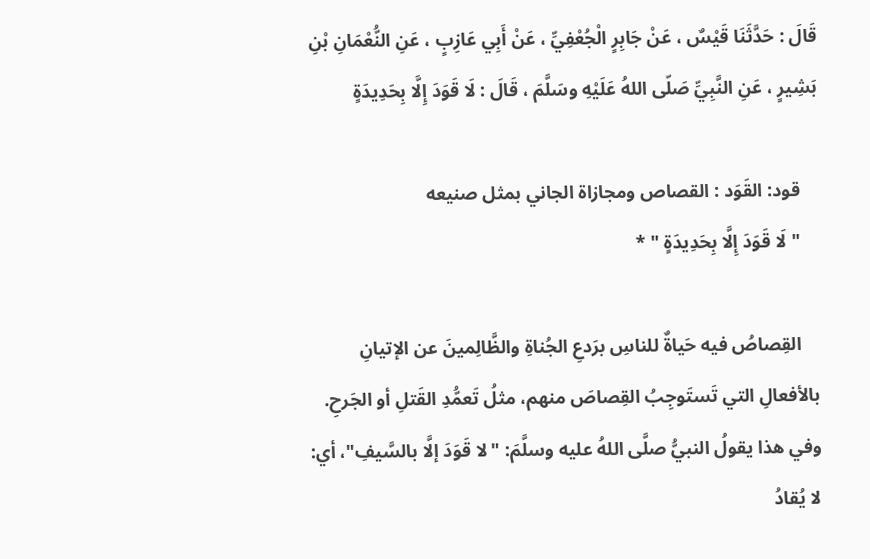قَالَ : حَدَّثَنَا قَيْسٌ ، عَنْ جَابِرٍ الْجُعْفِيِّ ، عَنْ أَبِي عَازِبٍ ، عَنِ النُّعْمَانِ بْنِ بَشِيرٍ ، عَنِ النَّبِيِّ صَلّى اللهُ عَلَيْهِ وسَلَّمَ ، قَالَ : لَا قَوَدَ إِلَّا بِحَدِيدَةٍ

    قود: القَوَد : القصاص ومجازاة الجاني بمثل صنيعه
    " لَا قَوَدَ إِلَّا بِحَدِيدَةٍ " *

    القِصاصُ فيه حَياةٌ للناسِ برَدعِ الجُناةِ والظَّالِمينَ عن الإتيانِ بالأفعالِ التي تَستَوجِبُ القِصاصَ منهم، مثلُ تَعمُّدِ القَتلِ أو الجَرحِ. وفي هذا يقولُ النبيُّ صلَّى اللهُ عليه وسلَّمَ: "لا قَوَدَ إلَّا بالسَّيفِ"، أي: لا يُقادُ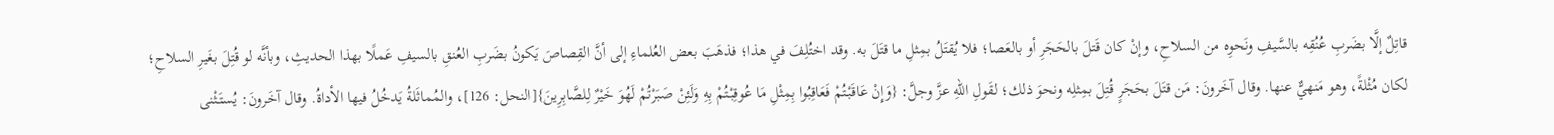قاتِلٌ إلَّا بضَربِ عُنُقِه بالسَّيفِ ونَحوِه من السلاحِ، وإنْ كان قَتلَ بالحَجَرِ أو بالعَصا؛ فلا يُقتَلُ بمِثلِ ما قتَلَ به. وقد اختُلِفَ في هذا؛ فذهَبَ بعض العُلماءِ إلى أنَّ القِصاصَ يَكونُ بضَربِ العُنقِ بالسيفِ عَملًا بهذا الحديثِ، وبأنَّه لو قُتِلَ بغَيرِ السلاحِ؛ لكان مُثْلةً، وهو مَنهيٌّ عنها. وقال آخَرونَ: مَن قتَلَ بحَجَرٍ قُتِلَ بمِثلِه ونحوَ ذلك؛ لقَولِ اللهِ عزَّ وجلَّ: {وَإِنْ عَاقَبْتُمْ فَعَاقِبُوا بِمِثْلِ مَا عُوقِبْتُمْ بِهِ وَلَئِنْ صَبَرْتُمْ لَهُوَ خَيْرٌ لِلصَّابِرِينَ}[النحل: 126]، والمُماثَلةُ يَدخُلُ فيها الأداةُ. وقال آخَرونَ: يُستَثْنى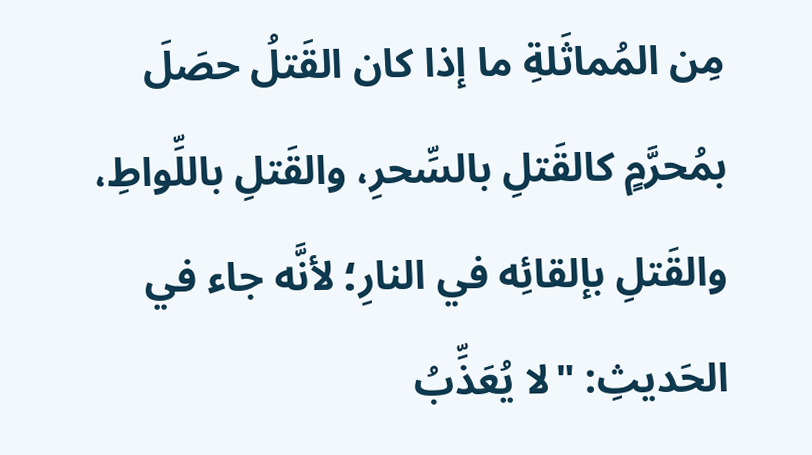مِن المُماثَلةِ ما إذا كان القَتلُ حصَلَ بمُحرَّمٍ كالقَتلِ بالسِّحرِ، والقَتلِ باللِّواطِ، والقَتلِ بإلقائِه في النارِ؛ لأنَّه جاء في الحَديثِ: "لا يُعَذِّبُ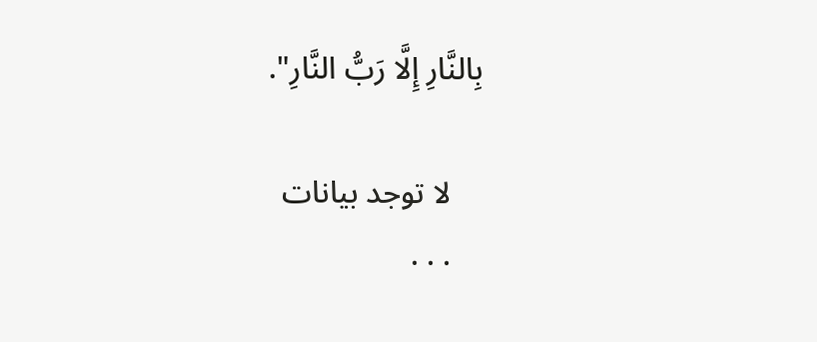بِالنَّارِ إِلَّا رَبُّ النَّارِ".

    لا توجد بيانات
    . . .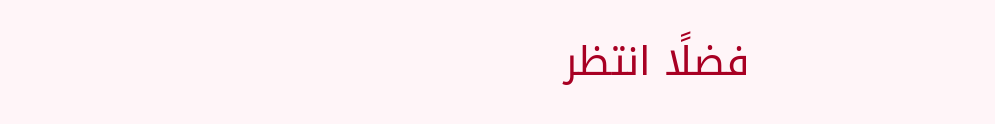فضلًا انتظر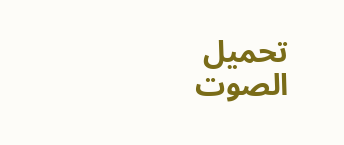تحميل الصوت